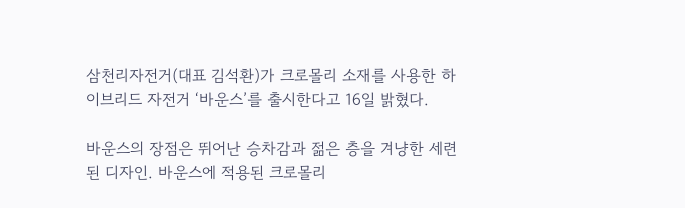삼천리자전거(대표 김석환)가 크로몰리 소재를 사용한 하이브리드 자전거 ‘바운스’를 출시한다고 16일 밝혔다.

바운스의 장점은 뛰어난 승차감과 젊은 층을 겨냥한 세련된 디자인. 바운스에 적용된 크로몰리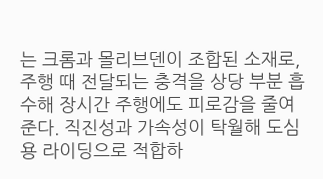는 크롬과 몰리브덴이 조합된 소재로, 주행 때 전달되는 충격을 상당 부분 흡수해 장시간 주행에도 피로감을 줄여준다. 직진성과 가속성이 탁월해 도심용 라이딩으로 적합하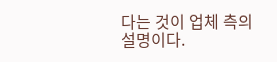다는 것이 업체 측의 설명이다.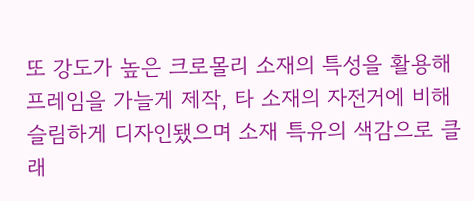또 강도가 높은 크로몰리 소재의 특성을 활용해 프레임을 가늘게 제작, 타 소재의 자전거에 비해 슬림하게 디자인됐으며 소재 특유의 색감으로 클래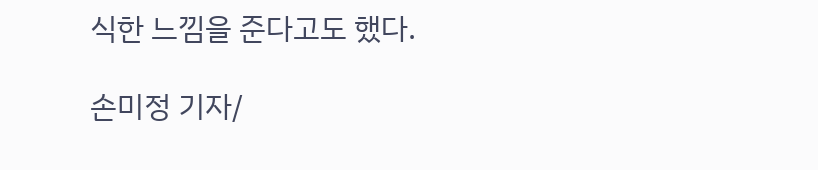식한 느낌을 준다고도 했다.

손미정 기자/